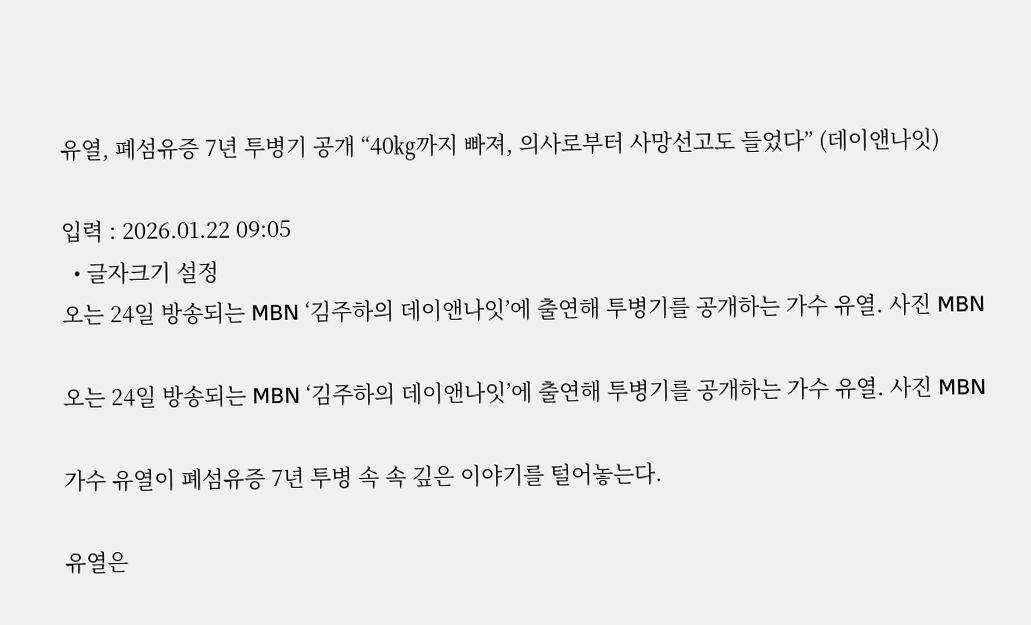유열, 폐섬유증 7년 투병기 공개 “40㎏까지 빠져, 의사로부터 사망선고도 들었다” (데이앤나잇)

입력 : 2026.01.22 09:05
  • 글자크기 설정
오는 24일 방송되는 MBN ‘김주하의 데이앤나잇’에 출연해 투병기를 공개하는 가수 유열. 사진 MBN

오는 24일 방송되는 MBN ‘김주하의 데이앤나잇’에 출연해 투병기를 공개하는 가수 유열. 사진 MBN

가수 유열이 폐섬유증 7년 투병 속 속 깊은 이야기를 털어놓는다.

유열은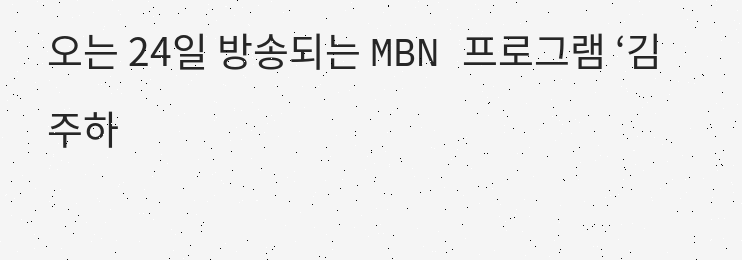오는 24일 방송되는 MBN 프로그램 ‘김주하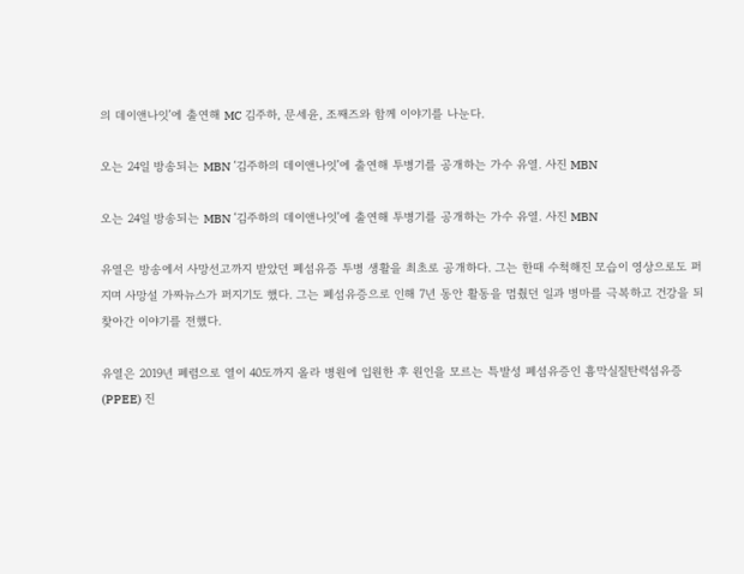의 데이앤나잇’에 출연해 MC 김주하, 문세윤, 조째즈와 함께 이야기를 나눈다.

오는 24일 방송되는 MBN ‘김주하의 데이앤나잇’에 출연해 투병기를 공개하는 가수 유열. 사진 MBN

오는 24일 방송되는 MBN ‘김주하의 데이앤나잇’에 출연해 투병기를 공개하는 가수 유열. 사진 MBN

유열은 방송에서 사망선고까지 받았던 폐섬유증 투병 생활을 최초로 공개하다. 그는 한때 수척해진 모습이 영상으로도 퍼지며 사망설 가짜뉴스가 퍼지기도 했다. 그는 폐섬유증으로 인해 7년 동안 활동을 멈췄던 일과 병마를 극복하고 건강을 되찾아간 이야기를 전했다.

유열은 2019년 폐렴으로 열이 40도까지 올라 병원에 입원한 후 원인을 모르는 특발성 폐섬유증인 흉막실질탄력섬유증(PPEE) 진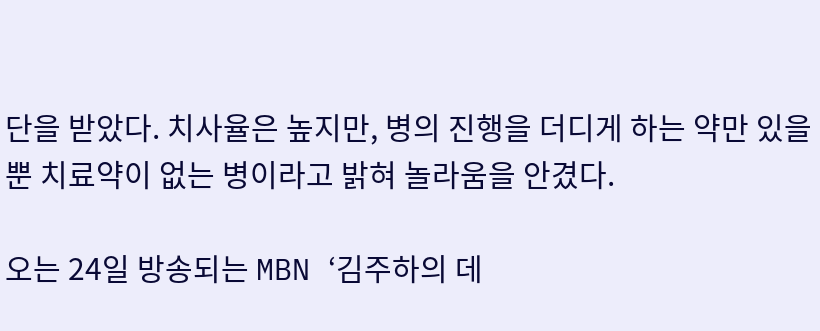단을 받았다. 치사율은 높지만, 병의 진행을 더디게 하는 약만 있을 뿐 치료약이 없는 병이라고 밝혀 놀라움을 안겼다.

오는 24일 방송되는 MBN ‘김주하의 데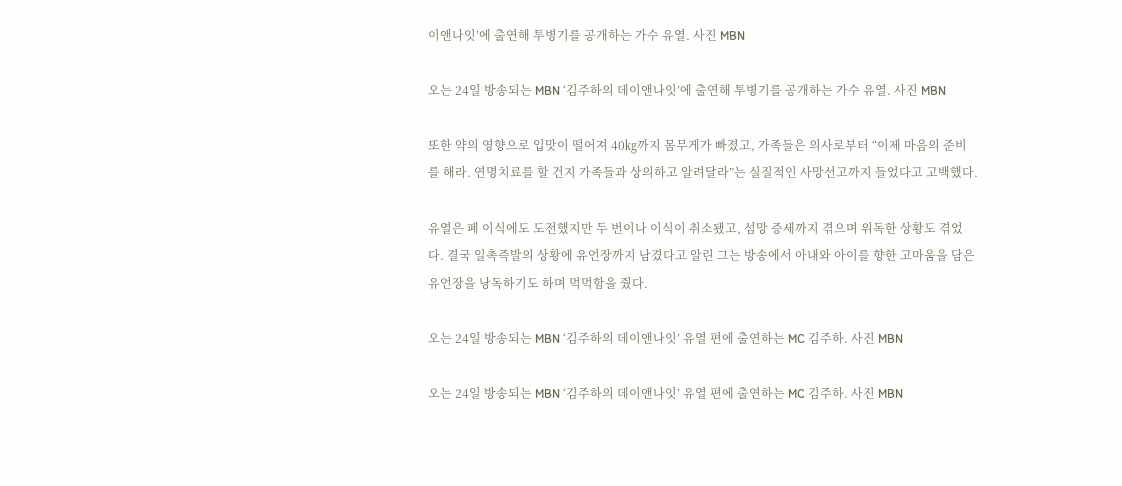이앤나잇’에 출연해 투병기를 공개하는 가수 유열. 사진 MBN

오는 24일 방송되는 MBN ‘김주하의 데이앤나잇’에 출연해 투병기를 공개하는 가수 유열. 사진 MBN

또한 약의 영향으로 입맛이 떨어져 40㎏까지 몸무게가 빠졌고, 가족들은 의사로부터 “이제 마음의 준비를 해라. 연명치료를 할 건지 가족들과 상의하고 알려달라”는 실질적인 사망선고까지 들었다고 고백했다.

유열은 폐 이식에도 도전했지만 두 번이나 이식이 취소됐고, 섬망 증세까지 겪으며 위독한 상황도 겪었다. 결국 일촉즉발의 상황에 유언장까지 남겼다고 알린 그는 방송에서 아내와 아이를 향한 고마움을 담은 유언장을 낭독하기도 하며 먹먹함을 줬다.

오는 24일 방송되는 MBN ‘김주하의 데이앤나잇’ 유열 편에 출연하는 MC 김주하. 사진 MBN

오는 24일 방송되는 MBN ‘김주하의 데이앤나잇’ 유열 편에 출연하는 MC 김주하. 사진 MBN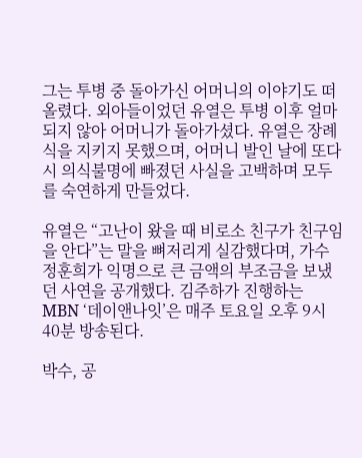그는 투병 중 돌아가신 어머니의 이야기도 떠올렸다. 외아들이었던 유열은 투병 이후 얼마 되지 않아 어머니가 돌아가셨다. 유열은 장례식을 지키지 못했으며, 어머니 발인 날에 또다시 의식불명에 빠졌던 사실을 고백하며 모두를 숙연하게 만들었다.

유열은 “고난이 왔을 때 비로소 친구가 친구임을 안다”는 말을 뼈저리게 실감했다며, 가수 정훈희가 익명으로 큰 금액의 부조금을 보냈던 사연을 공개했다. 김주하가 진행하는 MBN ‘데이앤나잇’은 매주 토요일 오후 9시40분 방송된다.

박수, 공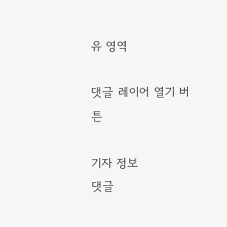유 영역

댓글 레이어 열기 버튼

기자 정보
댓글